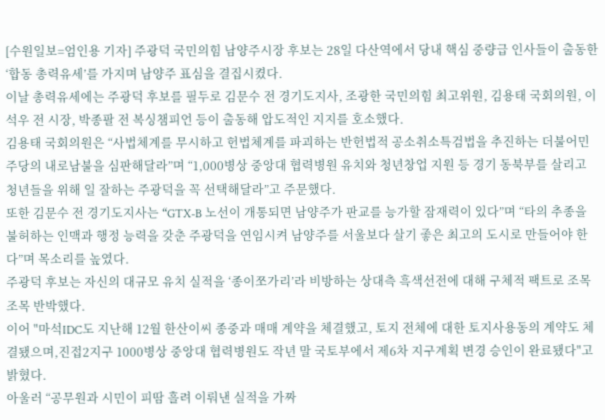[수원일보=엄인용 기자] 주광덕 국민의힘 남양주시장 후보는 28일 다산역에서 당내 핵심 중량급 인사들이 출동한 ‘합동 총력유세’를 가지며 남양주 표심을 결집시켰다.
이날 총력유세에는 주광덕 후보를 필두로 김문수 전 경기도지사, 조광한 국민의힘 최고위원, 김용태 국회의원, 이석우 전 시장, 박종팔 전 복싱챔피언 등이 출동해 압도적인 지지를 호소했다.
김용태 국회의원은 “사법체계를 무시하고 헌법체계를 파괴하는 반헌법적 공소취소특검법을 추진하는 더불어민주당의 내로남불을 심판해달라”며 “1,000병상 중앙대 협력병원 유치와 청년창업 지원 등 경기 동북부를 살리고 청년들을 위해 일 잘하는 주광덕을 꼭 선택해달라”고 주문했다.
또한 김문수 전 경기도지사는 “GTX-B 노선이 개통되면 남양주가 판교를 능가할 잠재력이 있다”며 “타의 추종을 불허하는 인맥과 행정 능력을 갖춘 주광덕을 연임시켜 남양주를 서울보다 살기 좋은 최고의 도시로 만들어야 한다”며 목소리를 높였다.
주광덕 후보는 자신의 대규모 유치 실적을 ‘종이쪼가리’라 비방하는 상대측 흑색선전에 대해 구체적 팩트로 조목조목 반박했다.
이어 "마석IDC도 지난해 12월 한산이씨 종중과 매매 계약을 체결했고, 토지 전체에 대한 토지사용동의 계약도 체결됐으며,진접2지구 1000병상 중앙대 협력병원도 작년 말 국토부에서 제6차 지구계획 변경 승인이 완료됐다"고 밝혔다.
아울러 “공무원과 시민이 피땀 흘려 이뤄낸 실적을 가짜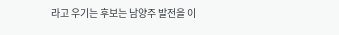라고 우기는 후보는 남양주 발전을 이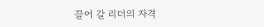끌어 갈 리더의 자격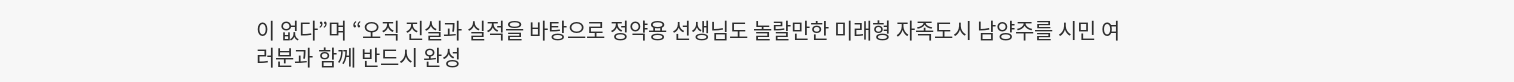이 없다”며 “오직 진실과 실적을 바탕으로 정약용 선생님도 놀랄만한 미래형 자족도시 남양주를 시민 여러분과 함께 반드시 완성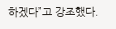하겠다”고 강조했다.